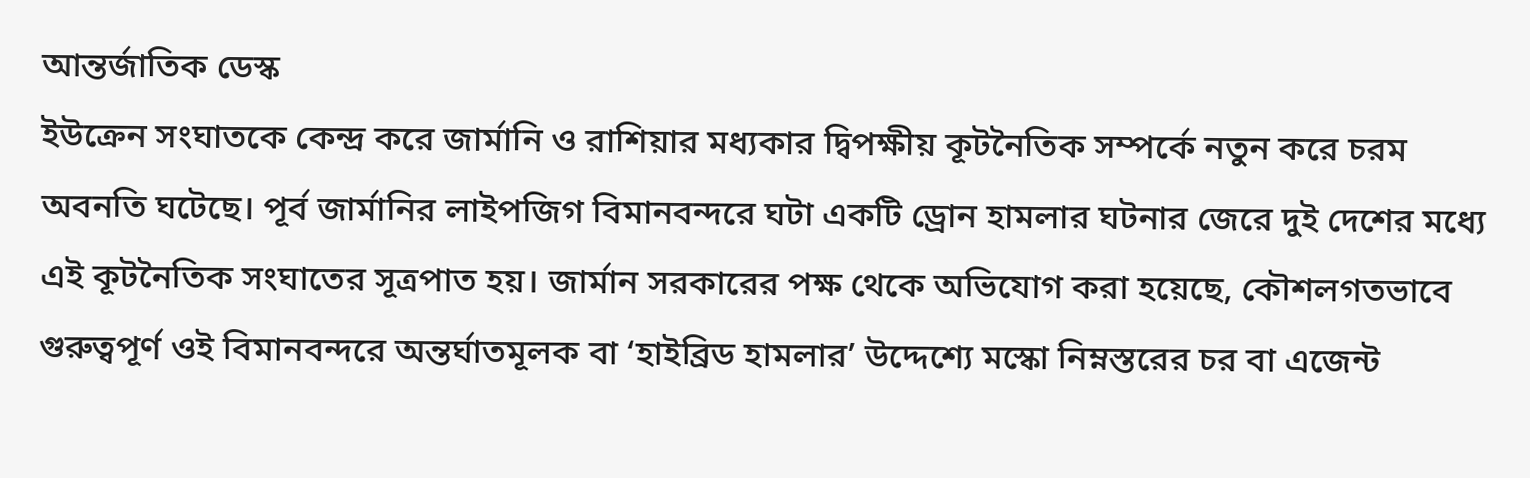আন্তর্জাতিক ডেস্ক
ইউক্রেন সংঘাতকে কেন্দ্র করে জার্মানি ও রাশিয়ার মধ্যকার দ্বিপক্ষীয় কূটনৈতিক সম্পর্কে নতুন করে চরম অবনতি ঘটেছে। পূর্ব জার্মানির লাইপজিগ বিমানবন্দরে ঘটা একটি ড্রোন হামলার ঘটনার জেরে দুই দেশের মধ্যে এই কূটনৈতিক সংঘাতের সূত্রপাত হয়। জার্মান সরকারের পক্ষ থেকে অভিযোগ করা হয়েছে, কৌশলগতভাবে গুরুত্বপূর্ণ ওই বিমানবন্দরে অন্তর্ঘাতমূলক বা ‘হাইব্রিড হামলার’ উদ্দেশ্যে মস্কো নিম্নস্তরের চর বা এজেন্ট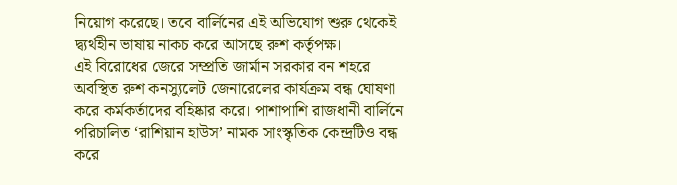নিয়োগ করেছে। তবে বার্লিনের এই অভিযোগ শুরু থেকেই দ্ব্যর্থহীন ভাষায় নাকচ করে আসছে রুশ কর্তৃপক্ষ।
এই বিরোধের জেরে সম্প্রতি জার্মান সরকার বন শহরে অবস্থিত রুশ কনস্যুলেট জেনারেলের কার্যক্রম বন্ধ ঘোষণা করে কর্মকর্তাদের বহিষ্কার করে। পাশাপাশি রাজধানী বার্লিনে পরিচালিত ‘রাশিয়ান হাউস’ নামক সাংস্কৃতিক কেন্দ্রটিও বন্ধ করে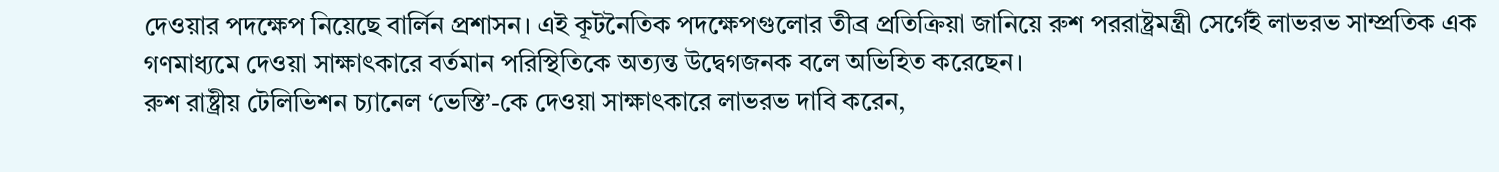দেওয়ার পদক্ষেপ নিয়েছে বার্লিন প্রশাসন। এই কূটনৈতিক পদক্ষেপগুলোর তীব্র প্রতিক্রিয়া জানিয়ে রুশ পররাষ্ট্রমন্ত্রী সের্গেই লাভরভ সাম্প্রতিক এক গণমাধ্যমে দেওয়া সাক্ষাৎকারে বর্তমান পরিস্থিতিকে অত্যন্ত উদ্বেগজনক বলে অভিহিত করেছেন।
রুশ রাষ্ট্রীয় টেলিভিশন চ্যানেল ‘ভেস্তি’-কে দেওয়া সাক্ষাৎকারে লাভরভ দাবি করেন,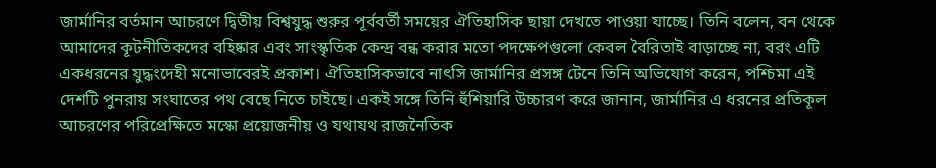জার্মানির বর্তমান আচরণে দ্বিতীয় বিশ্বযুদ্ধ শুরুর পূর্ববর্তী সময়ের ঐতিহাসিক ছায়া দেখতে পাওয়া যাচ্ছে। তিনি বলেন, বন থেকে আমাদের কূটনীতিকদের বহিষ্কার এবং সাংস্কৃতিক কেন্দ্র বন্ধ করার মতো পদক্ষেপগুলো কেবল বৈরিতাই বাড়াচ্ছে না, বরং এটি একধরনের যুদ্ধংদেহী মনোভাবেরই প্রকাশ। ঐতিহাসিকভাবে নাৎসি জার্মানির প্রসঙ্গ টেনে তিনি অভিযোগ করেন, পশ্চিমা এই দেশটি পুনরায় সংঘাতের পথ বেছে নিতে চাইছে। একই সঙ্গে তিনি হুঁশিয়ারি উচ্চারণ করে জানান, জার্মানির এ ধরনের প্রতিকূল আচরণের পরিপ্রেক্ষিতে মস্কো প্রয়োজনীয় ও যথাযথ রাজনৈতিক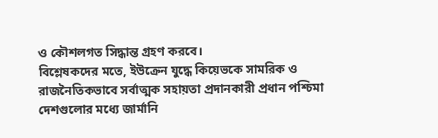ও কৌশলগত সিদ্ধান্ত গ্রহণ করবে।
বিশ্লেষকদের মতে, ইউক্রেন যুদ্ধে কিয়েভকে সামরিক ও রাজনৈতিকভাবে সর্বাত্মক সহায়তা প্রদানকারী প্রধান পশ্চিমা দেশগুলোর মধ্যে জার্মানি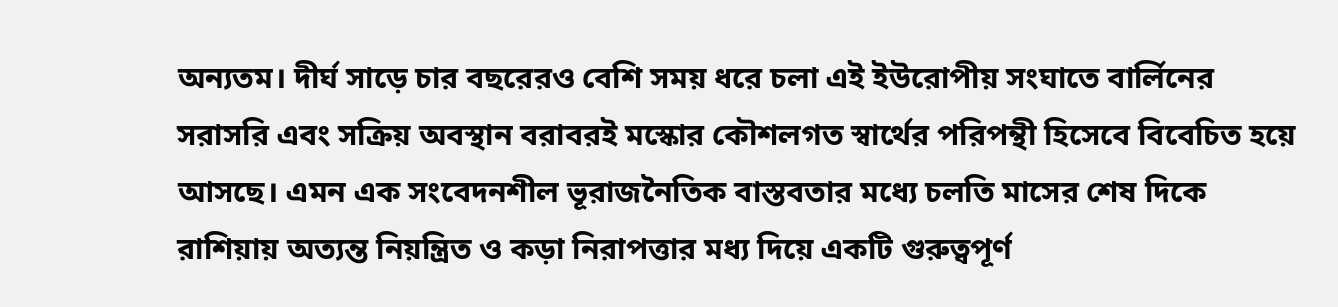অন্যতম। দীর্ঘ সাড়ে চার বছরেরও বেশি সময় ধরে চলা এই ইউরোপীয় সংঘাতে বার্লিনের সরাসরি এবং সক্রিয় অবস্থান বরাবরই মস্কোর কৌশলগত স্বার্থের পরিপন্থী হিসেবে বিবেচিত হয়ে আসছে। এমন এক সংবেদনশীল ভূরাজনৈতিক বাস্তবতার মধ্যে চলতি মাসের শেষ দিকে রাশিয়ায় অত্যন্ত নিয়ন্ত্রিত ও কড়া নিরাপত্তার মধ্য দিয়ে একটি গুরুত্বপূর্ণ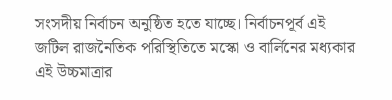সংসদীয় নির্বাচন অনুষ্ঠিত হতে যাচ্ছে। নির্বাচনপূর্ব এই জটিল রাজনৈতিক পরিস্থিতিতে মস্কো ও বার্লিনের মধ্যকার এই উচ্চমাত্রার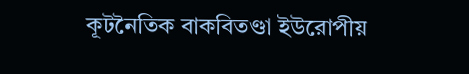কূটনৈতিক বাকবিতণ্ডা ইউরোপীয়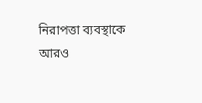নিরাপত্তা ব্যবস্থাকে আরও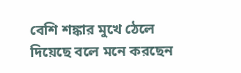বেশি শঙ্কার মুখে ঠেলে দিয়েছে বলে মনে করছেন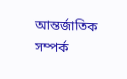আন্তর্জাতিক সম্পর্ক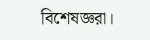বিশেষজ্ঞরা।